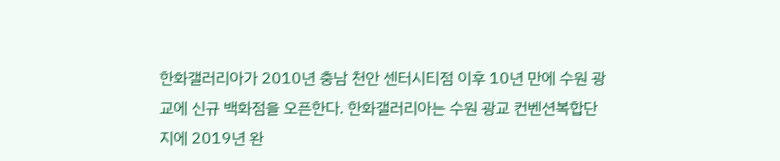한화갤러리아가 2010년 충남 천안 센터시티점 이후 10년 만에 수원 광교에 신규 백화점을 오픈한다. 한화갤러리아는 수원 광교 컨벤션복합단지에 2019년 완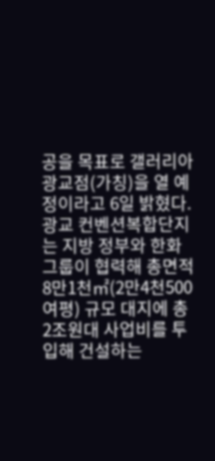공을 목표로 갤러리아 광교점(가칭)을 열 예정이라고 6일 밝혔다. 광교 컨벤션복합단지는 지방 정부와 한화그룹이 협력해 총면적 8만1천㎡(2만4천500여평) 규모 대지에 총 2조원대 사업비를 투입해 건설하는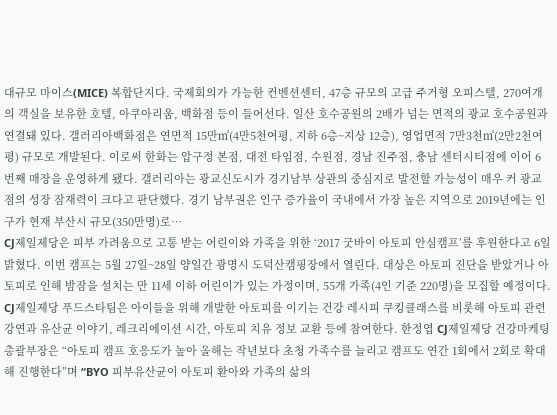대규모 마이스(MICE) 복합단지다. 국제회의가 가능한 컨벤션센터, 47층 규모의 고급 주거형 오피스텔, 270여개의 객실을 보유한 호텔, 아쿠아리움, 백화점 등이 들어선다. 일산 호수공원의 2배가 넘는 면적의 광교 호수공원과 연결돼 있다. 갤러리아백화점은 연면적 15만㎡(4만5천여평, 지하 6층~지상 12층), 영업면적 7만3천㎡(2만2천여평) 규모로 개발된다. 이로써 한화는 압구정 본점, 대전 타임점, 수원점, 경남 진주점, 충남 센터시티점에 이어 6번째 매장을 운영하게 됐다. 갤러리아는 광교신도시가 경기남부 상관의 중심지로 발전할 가능성이 매우 커 광교점의 성장 잠재력이 크다고 판단했다. 경기 남부권은 인구 증가율이 국내에서 가장 높은 지역으로 2019년에는 인구가 현재 부산시 규모(350만명)로…
CJ제일제당은 피부 가려움으로 고통 받는 어린이와 가족을 위한 ‘2017 굿바이 아토피 안심캠프’를 후원한다고 6일 밝혔다. 이번 캠프는 5월 27일~28일 양일간 광명시 도덕산캠핑장에서 열린다. 대상은 아토피 진단을 받았거나 아토피로 인해 밤잠을 설치는 만 11세 이하 어린이가 있는 가정이며, 55개 가족(4인 기준 220명)을 모집할 예정이다. CJ제일제당 푸드스타팀은 아이들을 위해 개발한 아토피를 이기는 건강 레시피 쿠킹클래스를 비롯해 아토피 관련 강연과 유산균 이야기, 레크리에이션 시간, 아토피 치유 정보 교환 등에 참여한다. 한정엽 CJ제일제당 건강마케팅 총괄부장은 “아토피 캠프 호응도가 높아 올해는 작년보다 초청 가족수를 늘리고 캠프도 연간 1회에서 2회로 확대해 진행한다”며 “BYO 피부유산균이 아토피 환아와 가족의 삶의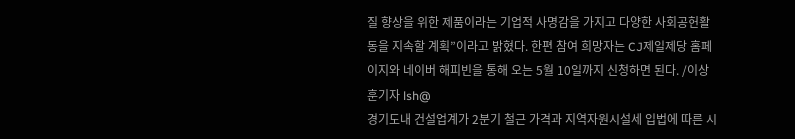질 향상을 위한 제품이라는 기업적 사명감을 가지고 다양한 사회공헌활동을 지속할 계획”이라고 밝혔다. 한편 참여 희망자는 CJ제일제당 홈페이지와 네이버 해피빈을 통해 오는 5월 10일까지 신청하면 된다. /이상훈기자 lsh@
경기도내 건설업계가 2분기 철근 가격과 지역자원시설세 입법에 따른 시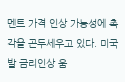멘트 가격 인상 가능성에 촉각을 곤두세우고 있다. 미국발 금리인상 움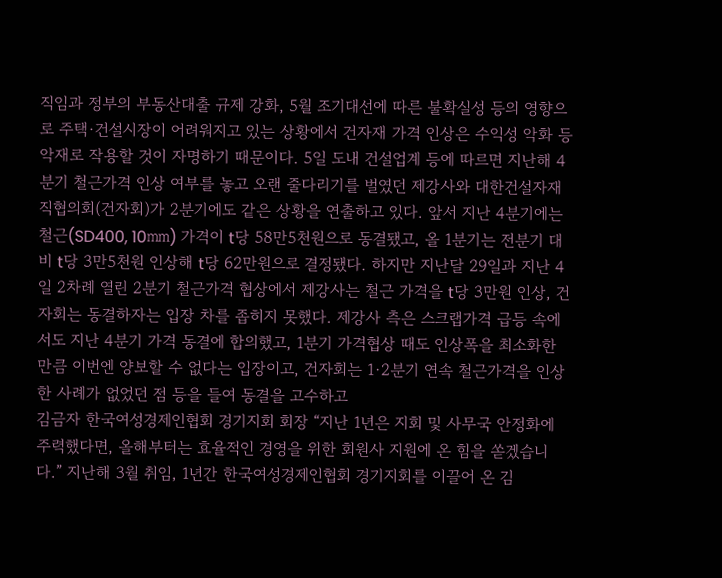직임과 정부의 부동산대출 규제 강화, 5월 조기대선에 따른 불확실성 등의 영향으로 주택·건설시장이 어려워지고 있는 상황에서 건자재 가격 인상은 수익성 악화 등 악재로 작용할 것이 자명하기 때문이다. 5일 도내 건설업계 등에 따르면 지난해 4분기 철근가격 인상 여부를 놓고 오랜 줄다리기를 벌였던 제강사와 대한건설자재직협의회(건자회)가 2분기에도 같은 상황을 연출하고 있다. 앞서 지난 4분기에는 철근(SD400, 10㎜) 가격이 t당 58만5천원으로 동결됐고, 올 1분기는 전분기 대비 t당 3만5천원 인상해 t당 62만원으로 결정됐다. 하지만 지난달 29일과 지난 4일 2차례 열린 2분기 철근가격 협상에서 제강사는 철근 가격을 t당 3만원 인상, 건자회는 동결하자는 입장 차를 좁히지 못했다. 제강사 측은 스크랩가격 급등 속에서도 지난 4분기 가격 동결에 합의했고, 1분기 가격협상 때도 인상폭을 최소화한 만큼 이번엔 양보할 수 없다는 입장이고, 건자회는 1·2분기 연속 철근가격을 인상한 사례가 없었던 점 등을 들여 동결을 고수하고
김금자 한국여성경제인협회 경기지회 회장 “지난 1년은 지회 및 사무국 안정화에 주력했다면, 올해부터는 효율적인 경영을 위한 회원사 지원에 온 힘을 쏟겠습니다.” 지난해 3월 취임, 1년간 한국여성경제인협회 경기지회를 이끌어 온 김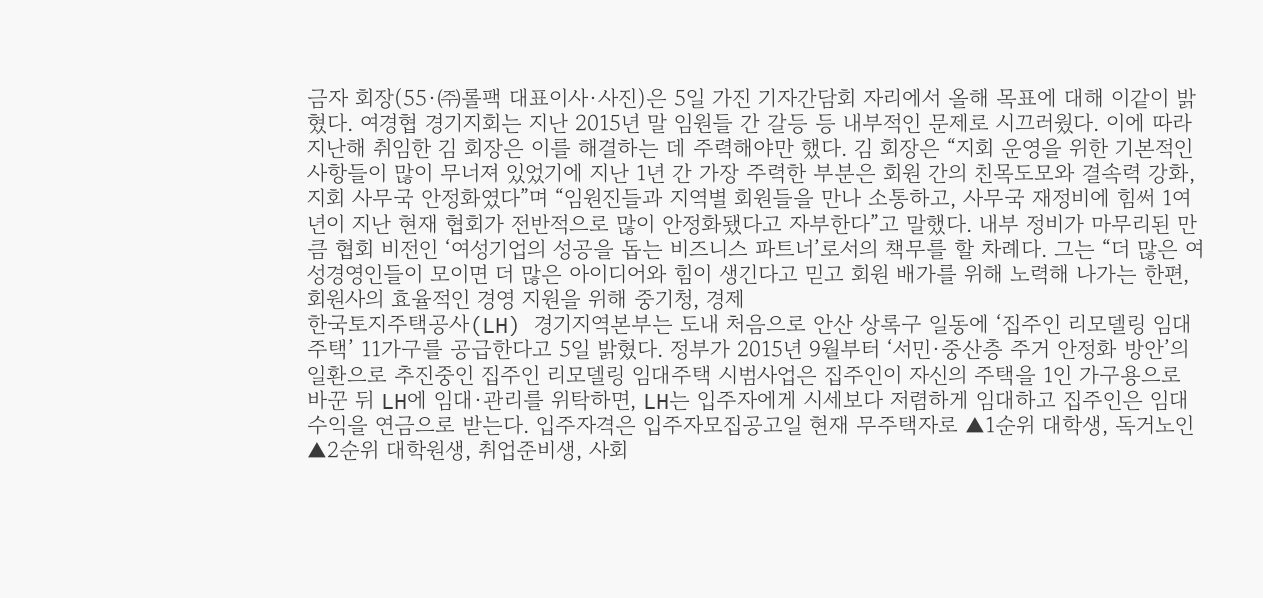금자 회장(55·㈜롤팩 대표이사·사진)은 5일 가진 기자간담회 자리에서 올해 목표에 대해 이같이 밝혔다. 여경협 경기지회는 지난 2015년 말 임원들 간 갈등 등 내부적인 문제로 시끄러웠다. 이에 따라 지난해 취임한 김 회장은 이를 해결하는 데 주력해야만 했다. 김 회장은 “지회 운영을 위한 기본적인 사항들이 많이 무너져 있었기에 지난 1년 간 가장 주력한 부분은 회원 간의 친목도모와 결속력 강화, 지회 사무국 안정화였다”며 “임원진들과 지역별 회원들을 만나 소통하고, 사무국 재정비에 힘써 1여년이 지난 현재 협회가 전반적으로 많이 안정화됐다고 자부한다”고 말했다. 내부 정비가 마무리된 만큼 협회 비전인 ‘여성기업의 성공을 돕는 비즈니스 파트너’로서의 책무를 할 차례다. 그는 “더 많은 여성경영인들이 모이면 더 많은 아이디어와 힘이 생긴다고 믿고 회원 배가를 위해 노력해 나가는 한편, 회원사의 효율적인 경영 지원을 위해 중기청, 경제
한국토지주택공사(LH) 경기지역본부는 도내 처음으로 안산 상록구 일동에 ‘집주인 리모델링 임대주택’ 11가구를 공급한다고 5일 밝혔다. 정부가 2015년 9월부터 ‘서민·중산층 주거 안정화 방안’의 일환으로 추진중인 집주인 리모델링 임대주택 시범사업은 집주인이 자신의 주택을 1인 가구용으로 바꾼 뒤 LH에 임대·관리를 위탁하면, LH는 입주자에게 시세보다 저렴하게 임대하고 집주인은 임대수익을 연금으로 받는다. 입주자격은 입주자모집공고일 현재 무주택자로 ▲1순위 대학생, 독거노인 ▲2순위 대학원생, 취업준비생, 사회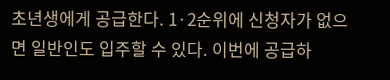초년생에게 공급한다. 1·2순위에 신청자가 없으면 일반인도 입주할 수 있다. 이번에 공급하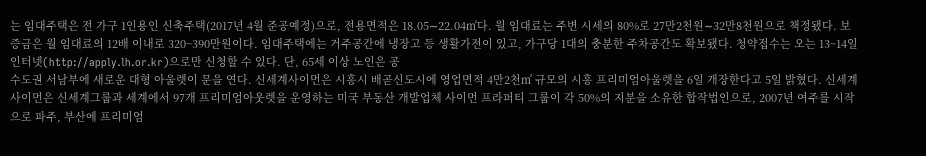는 임대주택은 전 가구 1인용인 신축주택(2017년 4월 준공예정)으로, 전용면적은 18.05∼22.04㎡다. 월 임대료는 주변 시세의 80%로 27만2천원∼32만8천원으로 책정됐다. 보증금은 월 임대료의 12배 이내로 320~390만원이다. 임대주택에는 거주공간에 냉장고 등 생활가전이 있고, 가구당 1대의 충분한 주차공간도 확보됐다. 청약접수는 오는 13~14일 인터넷(http://apply.lh.or.kr)으로만 신청할 수 있다. 단, 65세 이상 노인은 공
수도권 서남부에 새로운 대형 아울렛이 문을 연다. 신세계사이먼은 시흥시 배곧신도시에 영업면적 4만2천㎡ 규모의 시흥 프리미엄아울렛을 6일 개장한다고 5일 밝혔다. 신세계사이먼은 신세계그룹과 세계에서 97개 프리미엄아웃렛을 운영하는 미국 부동산 개발업체 사이먼 프라퍼티 그룹이 각 50%의 지분을 소유한 합작법인으로, 2007년 여주를 시작으로 파주, 부산에 프리미엄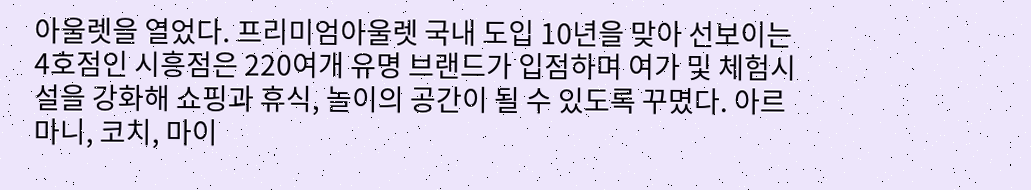아울렛을 열었다. 프리미엄아울렛 국내 도입 10년을 맞아 선보이는 4호점인 시흥점은 220여개 유명 브랜드가 입점하며 여가 및 체험시설을 강화해 쇼핑과 휴식, 놀이의 공간이 될 수 있도록 꾸몄다. 아르마니, 코치, 마이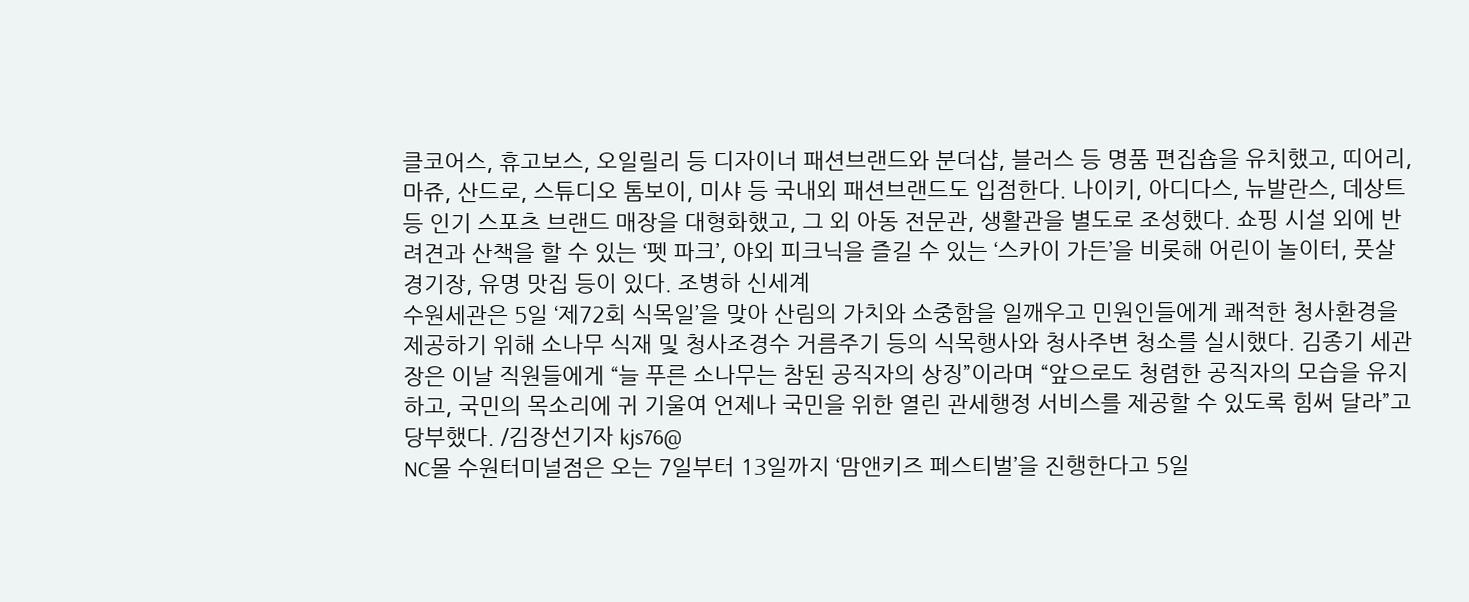클코어스, 휴고보스, 오일릴리 등 디자이너 패션브랜드와 분더샵, 블러스 등 명품 편집숍을 유치했고, 띠어리, 마쥬, 산드로, 스튜디오 톰보이, 미샤 등 국내외 패션브랜드도 입점한다. 나이키, 아디다스, 뉴발란스, 데상트 등 인기 스포츠 브랜드 매장을 대형화했고, 그 외 아동 전문관, 생활관을 별도로 조성했다. 쇼핑 시설 외에 반려견과 산책을 할 수 있는 ‘펫 파크’, 야외 피크닉을 즐길 수 있는 ‘스카이 가든’을 비롯해 어린이 놀이터, 풋살 경기장, 유명 맛집 등이 있다. 조병하 신세계
수원세관은 5일 ‘제72회 식목일’을 맞아 산림의 가치와 소중함을 일깨우고 민원인들에게 쾌적한 청사환경을 제공하기 위해 소나무 식재 및 청사조경수 거름주기 등의 식목행사와 청사주변 청소를 실시했다. 김종기 세관장은 이날 직원들에게 “늘 푸른 소나무는 참된 공직자의 상징”이라며 “앞으로도 청렴한 공직자의 모습을 유지하고, 국민의 목소리에 귀 기울여 언제나 국민을 위한 열린 관세행정 서비스를 제공할 수 있도록 힘써 달라”고 당부했다. /김장선기자 kjs76@
NC몰 수원터미널점은 오는 7일부터 13일까지 ‘맘앤키즈 페스티벌’을 진행한다고 5일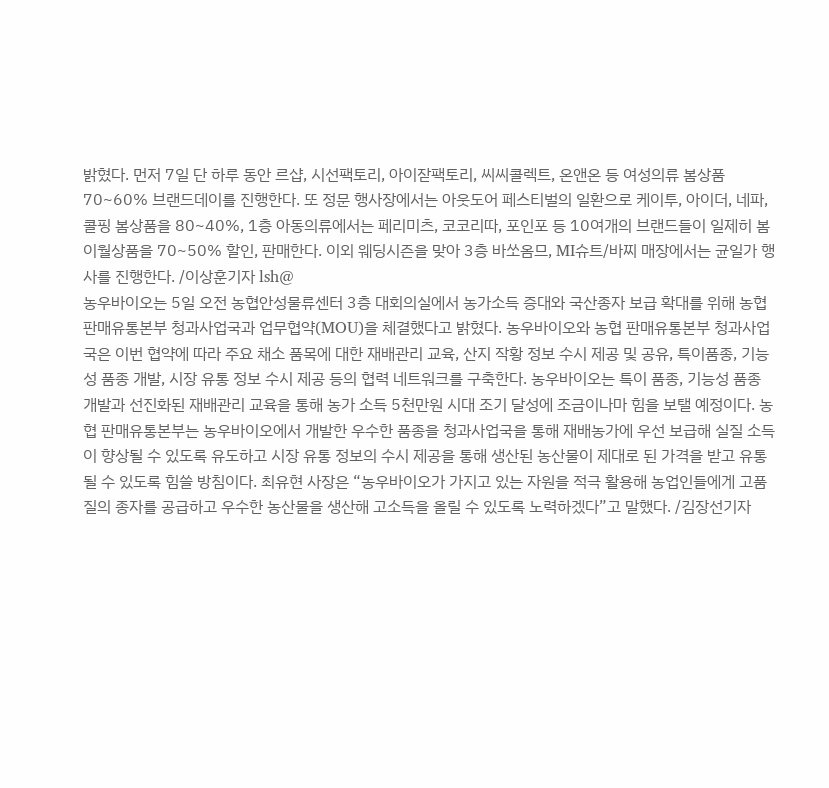밝혔다. 먼저 7일 단 하루 동안 르샵, 시선팩토리, 아이잗팩토리, 씨씨콜렉트, 온앤온 등 여성의류 봄상품 70~60% 브랜드데이를 진행한다. 또 정문 행사장에서는 아웃도어 페스티벌의 일환으로 케이투, 아이더, 네파, 콜핑 봄상품을 80~40%, 1층 아동의류에서는 페리미츠, 코코리따, 포인포 등 10여개의 브랜드들이 일제히 봄 이월상품을 70~50% 할인, 판매한다. 이외 웨딩시즌을 맞아 3층 바쏘옴므, MI슈트/바찌 매장에서는 균일가 행사를 진행한다. /이상훈기자 lsh@
농우바이오는 5일 오전 농협안성물류센터 3층 대회의실에서 농가소득 증대와 국산종자 보급 확대를 위해 농협 판매유통본부 청과사업국과 업무협약(MOU)을 체결했다고 밝혔다. 농우바이오와 농협 판매유통본부 청과사업국은 이번 협약에 따라 주요 채소 품목에 대한 재배관리 교육, 산지 작황 정보 수시 제공 및 공유, 특이품종, 기능성 품종 개발, 시장 유통 정보 수시 제공 등의 협력 네트워크를 구축한다. 농우바이오는 특이 품종, 기능성 품종 개발과 선진화된 재배관리 교육을 통해 농가 소득 5천만원 시대 조기 달성에 조금이나마 힘을 보탤 예정이다. 농협 판매유통본부는 농우바이오에서 개발한 우수한 품종을 청과사업국을 통해 재배농가에 우선 보급해 실질 소득이 향상될 수 있도록 유도하고 시장 유통 정보의 수시 제공을 통해 생산된 농산물이 제대로 된 가격을 받고 유통될 수 있도록 힘쓸 방침이다. 최유현 사장은 “농우바이오가 가지고 있는 자원을 적극 활용해 농업인들에게 고품질의 종자를 공급하고 우수한 농산물을 생산해 고소득을 올릴 수 있도록 노력하겠다”고 말했다. /김장선기자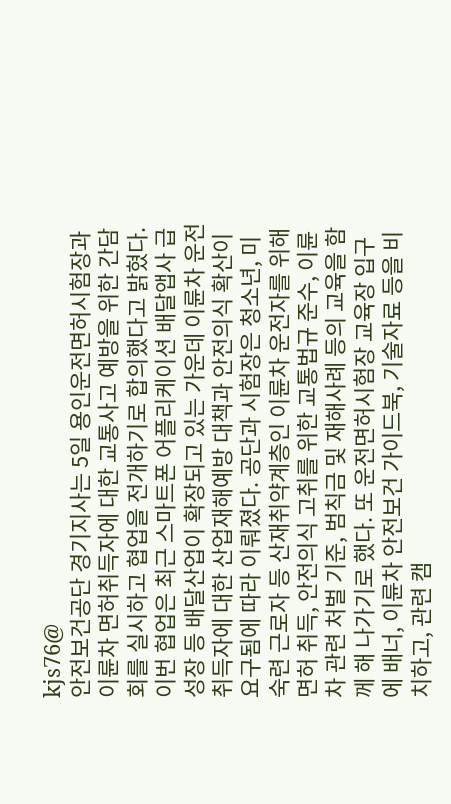kjs76@
안전보건공단 경기지사는 5일 용인운전면허시험장과 이륜차 면허취득자에 대한 교통사고 예방을 위한 간담회를 실시하고 협업을 전개하기로 합의했다고 밝혔다. 이번 협업은 최근 스마트폰 어플리케이션 배달앱사 급성장 등 배달산업이 확장되고 있는 가운데 이륜차 운전 취득자에 대한 산업재해예방 대책과 안전의식 확산이 요구됨에 따라 이뤄졌다. 공단과 시험장은 청소년, 미숙련 근로자 등 산재취약계층인 이륜차 운전자를 위해 면허 취득, 안전의식 고취를 위한 교통법규 준수, 이륜차 관련 처벌 기준, 범칙금 및 재해사례 등의 교육을 함께 해 나가기로 했다. 또 운전면허시험장 교육장 입구에 배너, 이륜차 안전보건 가이드북, 기술자료 등을 비치하고, 관련 캠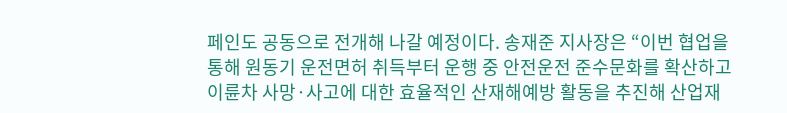페인도 공동으로 전개해 나갈 예정이다. 송재준 지사장은 “이번 협업을 통해 원동기 운전면허 취득부터 운행 중 안전운전 준수문화를 확산하고 이륜차 사망·사고에 대한 효율적인 산재해예방 활동을 추진해 산업재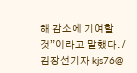해 감소에 기여할 것”이라고 말했다. /김장선기자 kjs76@